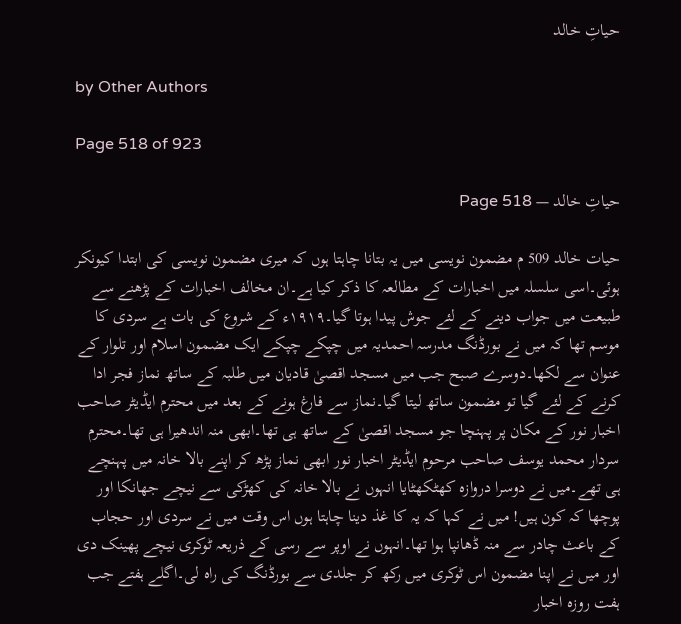حیاتِ خالد

by Other Authors

Page 518 of 923

حیاتِ خالد — Page 518

حیات خالد 509 م مضمون نویسی میں یہ بتانا چاہتا ہوں کہ میری مضمون نویسی کی ابتدا کیونکر ہوئی۔اسی سلسلہ میں اخبارات کے مطالعہ کا ذکر کیا ہے۔ان مخالف اخبارات کے پڑھنے سے طبیعت میں جواب دینے کے لئے جوش پیدا ہوتا گیا۔۱۹۱۹ء کے شروع کی بات ہے سردی کا موسم تھا کہ میں نے بورڈنگ مدرسہ احمدیہ میں چپکے چپکے ایک مضمون اسلام اور تلوار کے عنوان سے لکھا۔دوسرے صبح جب میں مسجد اقصیٰ قادیان میں طلبہ کے ساتھ نماز فجر ادا کرنے کے لئے گیا تو مضمون ساتھ لیتا گیا۔نماز سے فارغ ہونے کے بعد میں محترم ایڈیٹر صاحب اخبار نور کے مکان پر پہنچا جو مسجد اقصیٰ کے ساتھ ہی تھا۔ابھی منہ اندھیرا ہی تھا۔محترم سردار محمد یوسف صاحب مرحوم ایڈیٹر اخبار نور ابھی نماز پڑھ کر اپنے بالا خانہ میں پہنچے ہی تھے۔میں نے دوسرا دروازہ کھٹکھٹایا انہوں نے بالا خانہ کی کھڑکی سے نیچے جھانکا اور پوچھا کہ کون ہیں! میں نے کہا کہ یہ کا غذ دینا چاہتا ہوں اس وقت میں نے سردی اور حجاب کے باعث چادر سے منہ ڈھانپا ہوا تھا۔انہوں نے اوپر سے رسی کے ذریعہ ٹوکری نیچے پھینک دی اور میں نے اپنا مضمون اس ٹوکری میں رکھ کر جلدی سے بورڈنگ کی راہ لی۔اگلے ہفتے جب ہفت روزہ اخبار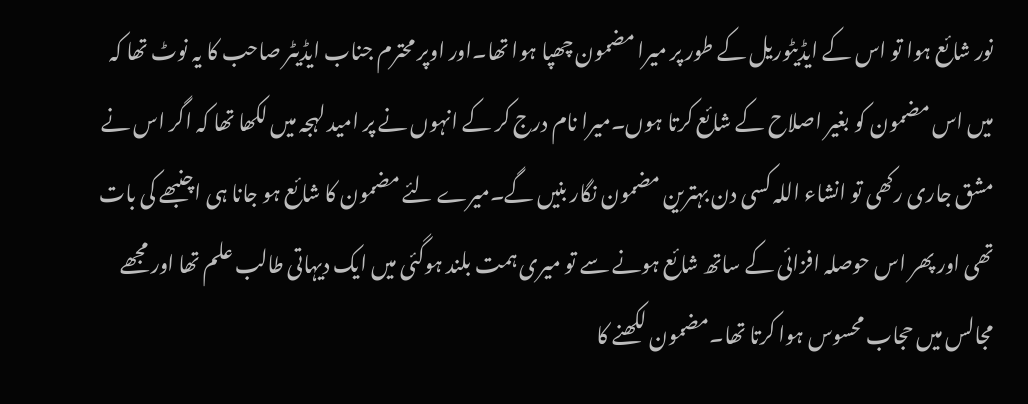نور شائع ہوا تو اس کے ایڈیٹوریل کے طور پر میرا مضمون چھپا ہوا تھا۔اور اوپر محترم جناب ایڈیٹر صاحب کا یہ نوٹ تھا کہ میں اس مضمون کو بغیر اصلاح کے شائع کرتا ہوں۔میرا نام درج کر کے انہوں نے پر امید لہجہ میں لکھا تھا کہ اگر اس نے مشق جاری رکھی تو انشاء اللہ کسی دن بہترین مضمون نگار بنیں گے۔میرے لئے مضمون کا شائع ہو جانا ہی اچنبھے کی بات تھی اور پھر اس حوصلہ افزائی کے ساتھ شائع ہونے سے تو میری ہمت بلند ہوگئی میں ایک دیہاتی طالب علم تھا اور مجھے مجالس میں حجاب محسوس ہوا کرتا تھا۔مضمون لکھنے کا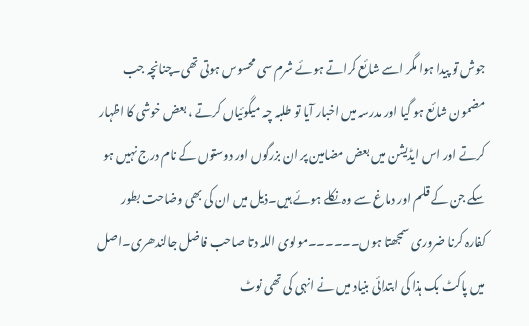جوش تو پیدا ہوا مگر اسے شائع کراتے ہوئے شرم سی محسوس ہوتی تھی۔چنانچہ جب مضمون شائع ہو گیا اور مدرسہ میں اخبار آیا تو طلبہ چہ میگوئیاں کرتے ، بعض خوشی کا اظہار کرتے اور اس ایڈیشن میں بعض مضامین پر ان بزرگوں اور دوستوں کے نام درج نہیں ہو سکے جن کے قلم اور دماغ سے وہ نکلے ہوئے ہیں۔ذیل میں ان کی بھی وضاحت بطور کفارہ کرنا ضروری سمجھتا ہوں۔۔۔۔۔۔مولوی اللہ دتا صاحب فاضل جالندھری۔اصل میں پاکٹ بک ہذا کی ابتدائی بنیاد میں نے انہی کی تھی نوٹ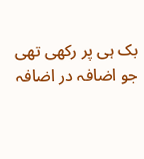بک ہی پر رکھی تھی جو اضافہ در اضافہ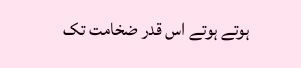ہوتے ہوتے اس قدر ضخامت تک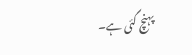پہنچ گئی ہے۔